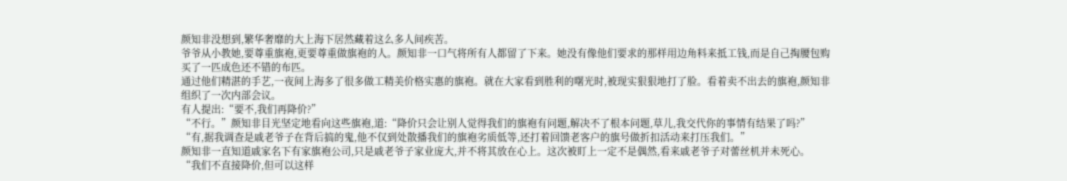颜知非没想到,繁华奢靡的大上海下居然藏着这么多人间疾苦。
爷爷从小教她,要尊重旗袍,更要尊重做旗袍的人。颜知非一口气将所有人都留了下来。她没有像他们要求的那样用边角料来抵工钱,而是自己掏腰包购买了一匹成色还不错的布匹。
通过他们精湛的手艺,一夜间上海多了很多做工精美价格实惠的旗袍。就在大家看到胜利的曙光时,被现实狠狠地打了脸。看着卖不出去的旗袍,颜知非组织了一次内部会议。
有人提出:“要不,我们再降价?”
“不行。”颜知非目光坚定地看向这些旗袍,道:“降价只会让别人觉得我们的旗袍有问题,解决不了根本问题,草儿,我交代你的事情有结果了吗?”
“有,据我调查是戚老爷子在背后搞的鬼,他不仅到处散播我们的旗袍劣质低等,还打着回馈老客户的旗号做折扣活动来打压我们。”
颜知非一直知道戚家名下有家旗袍公司,只是戚老爷子家业庞大,并不将其放在心上。这次被盯上一定不是偶然,看来戚老爷子对蕾丝机并未死心。
“我们不直接降价,但可以这样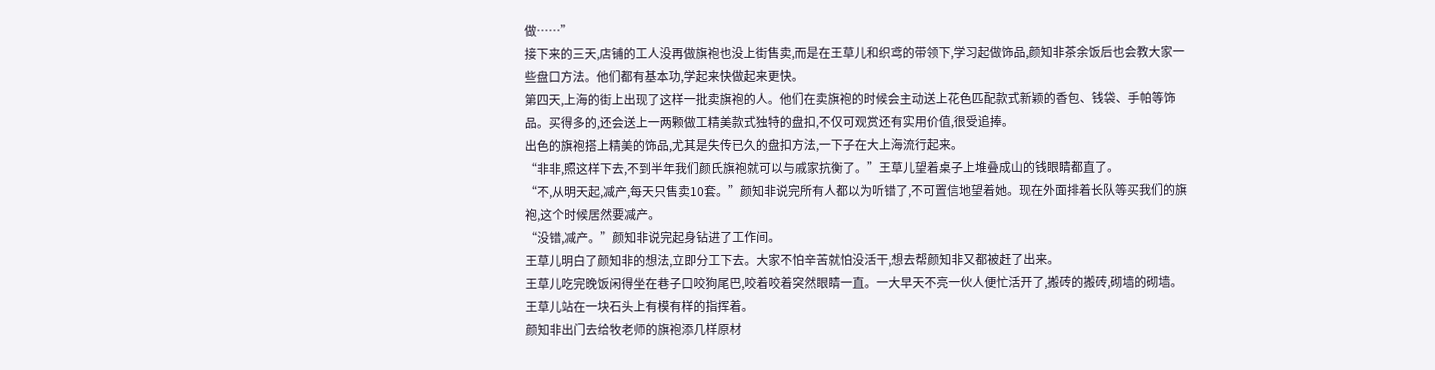做……”
接下来的三天,店铺的工人没再做旗袍也没上街售卖,而是在王草儿和织鸢的带领下,学习起做饰品,颜知非茶余饭后也会教大家一些盘口方法。他们都有基本功,学起来快做起来更快。
第四天,上海的街上出现了这样一批卖旗袍的人。他们在卖旗袍的时候会主动送上花色匹配款式新颖的香包、钱袋、手帕等饰品。买得多的,还会送上一两颗做工精美款式独特的盘扣,不仅可观赏还有实用价值,很受追捧。
出色的旗袍搭上精美的饰品,尤其是失传已久的盘扣方法,一下子在大上海流行起来。
“非非,照这样下去,不到半年我们颜氏旗袍就可以与戚家抗衡了。”王草儿望着桌子上堆叠成山的钱眼睛都直了。
“不,从明天起,减产,每天只售卖10套。”颜知非说完所有人都以为听错了,不可置信地望着她。现在外面排着长队等买我们的旗袍,这个时候居然要减产。
“没错,减产。”颜知非说完起身钻进了工作间。
王草儿明白了颜知非的想法,立即分工下去。大家不怕辛苦就怕没活干,想去帮颜知非又都被赶了出来。
王草儿吃完晚饭闲得坐在巷子口咬狗尾巴,咬着咬着突然眼睛一直。一大早天不亮一伙人便忙活开了,搬砖的搬砖,砌墙的砌墙。王草儿站在一块石头上有模有样的指挥着。
颜知非出门去给牧老师的旗袍添几样原材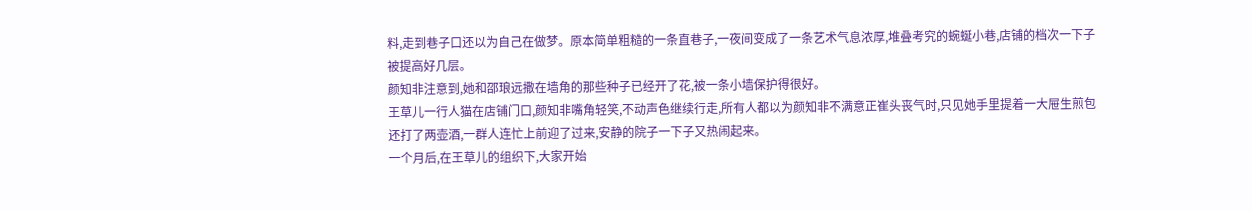料,走到巷子口还以为自己在做梦。原本简单粗糙的一条直巷子,一夜间变成了一条艺术气息浓厚,堆叠考究的蜿蜒小巷,店铺的档次一下子被提高好几层。
颜知非注意到,她和邵琅远撒在墙角的那些种子已经开了花,被一条小墙保护得很好。
王草儿一行人猫在店铺门口,颜知非嘴角轻笑,不动声色继续行走,所有人都以为颜知非不满意正崔头丧气时,只见她手里提着一大屉生煎包还打了两壶酒,一群人连忙上前迎了过来,安静的院子一下子又热闹起来。
一个月后,在王草儿的组织下,大家开始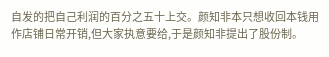自发的把自己利润的百分之五十上交。颜知非本只想收回本钱用作店铺日常开销,但大家执意要给,于是颜知非提出了股份制。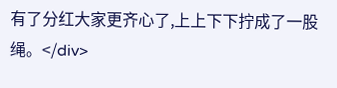有了分红大家更齐心了,上上下下拧成了一股绳。</div>